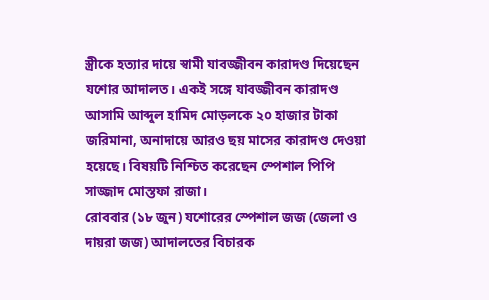স্ত্রীকে হত্যার দায়ে স্বামী যাবজ্জীবন কারাদণ্ড দিয়েছেন যশোর আদালত। একই সঙ্গে যাবজ্জীবন কারাদণ্ড আসামি আব্দুল হামিদ মোড়লকে ২০ হাজার টাকা জরিমানা, অনাদায়ে আরও ছয় মাসের কারাদণ্ড দেওয়া হয়েছে। বিষয়টি নিশ্চিত করেছেন স্পেশাল পিপি সাজ্জাদ মোস্তফা রাজা।
রোববার (১৮ জুন) যশোরের স্পেশাল জজ (জেলা ও দায়রা জজ) আদালতের বিচারক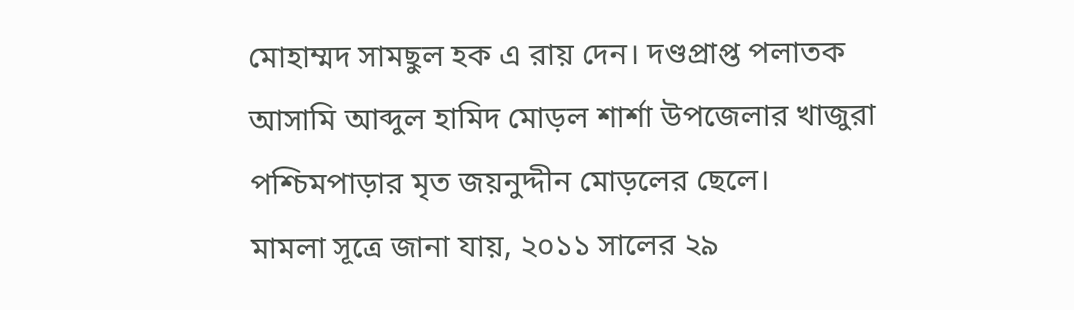মোহাম্মদ সামছুল হক এ রায় দেন। দণ্ডপ্রাপ্ত পলাতক আসামি আব্দুল হামিদ মোড়ল শার্শা উপজেলার খাজুরা পশ্চিমপাড়ার মৃত জয়নুদ্দীন মোড়লের ছেলে।
মামলা সূত্রে জানা যায়, ২০১১ সালের ২৯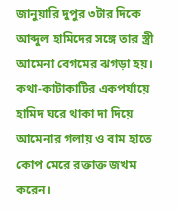জানুয়ারি দুপুর ৩টার দিকে আব্দুল হামিদের সঙ্গে তার স্ত্রী আমেনা বেগমের ঝগড়া হয়। কথা-কাটাকাটির একপর্যায়ে হামিদ ঘরে থাকা দা দিয়ে আমেনার গলায় ও বাম হাতে কোপ মেরে রক্তাক্ত জখম করেন।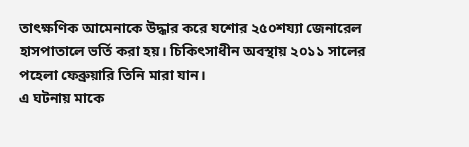তাৎক্ষণিক আমেনাকে উদ্ধার করে যশোর ২৫০শয্যা জেনারেল হাসপাতালে ভর্তি করা হয়। চিকিৎসাধীন অবস্থায় ২০১১ সালের পহেলা ফেব্রুয়ারি তিনি মারা যান।
এ ঘটনায় মাকে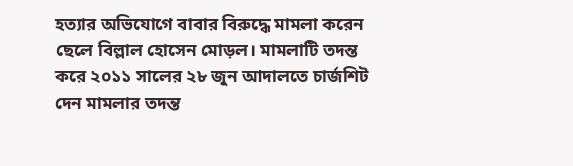হত্যার অভিযোগে বাবার বিরুদ্ধে মামলা করেন ছেলে বিল্লাল হোসেন মোড়ল। মামলাটি তদন্ত করে ২০১১ সালের ২৮ জুন আদালতে চার্জশিট দেন মামলার তদন্ত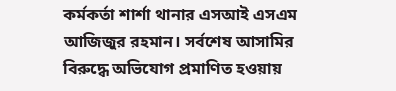কর্মকর্তা শার্শা থানার এসআই এসএম আজিজুর রহমান। সর্বশেষ আসামির বিরুদ্ধে অভিযোগ প্রমাণিত হওয়ায়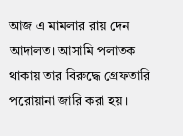আজ এ মামলার রায় দেন আদালত। আসামি পলাতক থাকায় তার বিরুদ্ধে গ্রেফতারি পরোয়ানা জারি করা হয়।